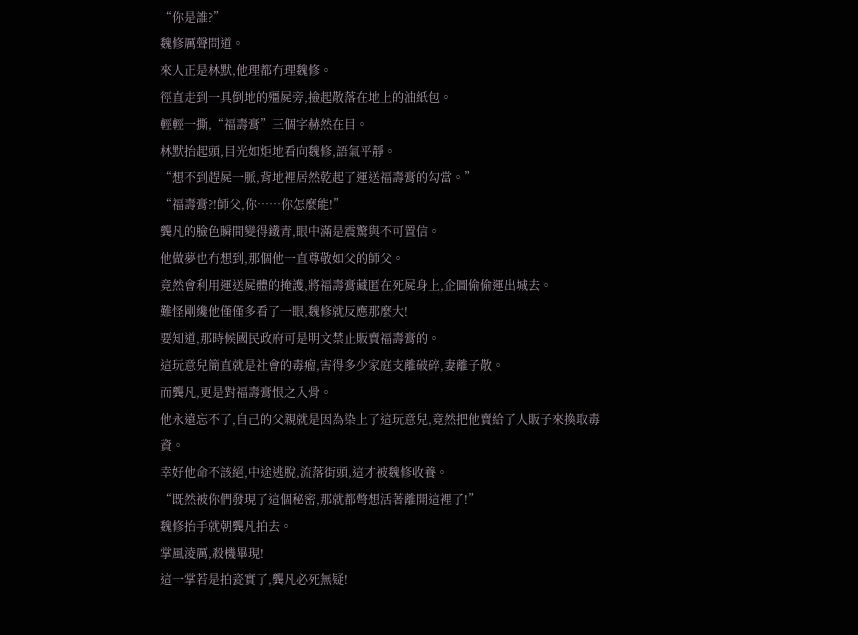“你是誰?”
魏修厲聲問道。
來人正是林默,他理都冇理魏修。
徑直走到一具倒地的殭屍旁,撿起散落在地上的油紙包。
輕輕一撕,“福壽膏”三個字赫然在目。
林默抬起頭,目光如炬地看向魏修,語氣平靜。
“想不到趕屍一脈,背地裡居然乾起了運送福壽膏的勾當。”
“福壽膏?!師父,你……你怎麼能!”
龔凡的臉色瞬間變得鐵青,眼中滿是震驚與不可置信。
他做夢也冇想到,那個他一直尊敬如父的師父。
竟然會利用運送屍體的掩護,將福壽膏藏匿在死屍身上,企圖偷偷運出城去。
難怪剛纔他僅僅多看了一眼,魏修就反應那麼大!
要知道,那時候國民政府可是明文禁止販賣福壽膏的。
這玩意兒簡直就是社會的毒瘤,害得多少家庭支離破碎,妻離子散。
而龔凡,更是對福壽膏恨之入骨。
他永遠忘不了,自己的父親就是因為染上了這玩意兒,竟然把他賣給了人販子來換取毒資。
幸好他命不該絕,中途逃脫,流落街頭,這才被魏修收養。
“既然被你們發現了這個秘密,那就都彆想活著離開這裡了!”
魏修抬手就朝龔凡拍去。
掌風淩厲,殺機畢現!
這一掌若是拍瓷實了,龔凡必死無疑!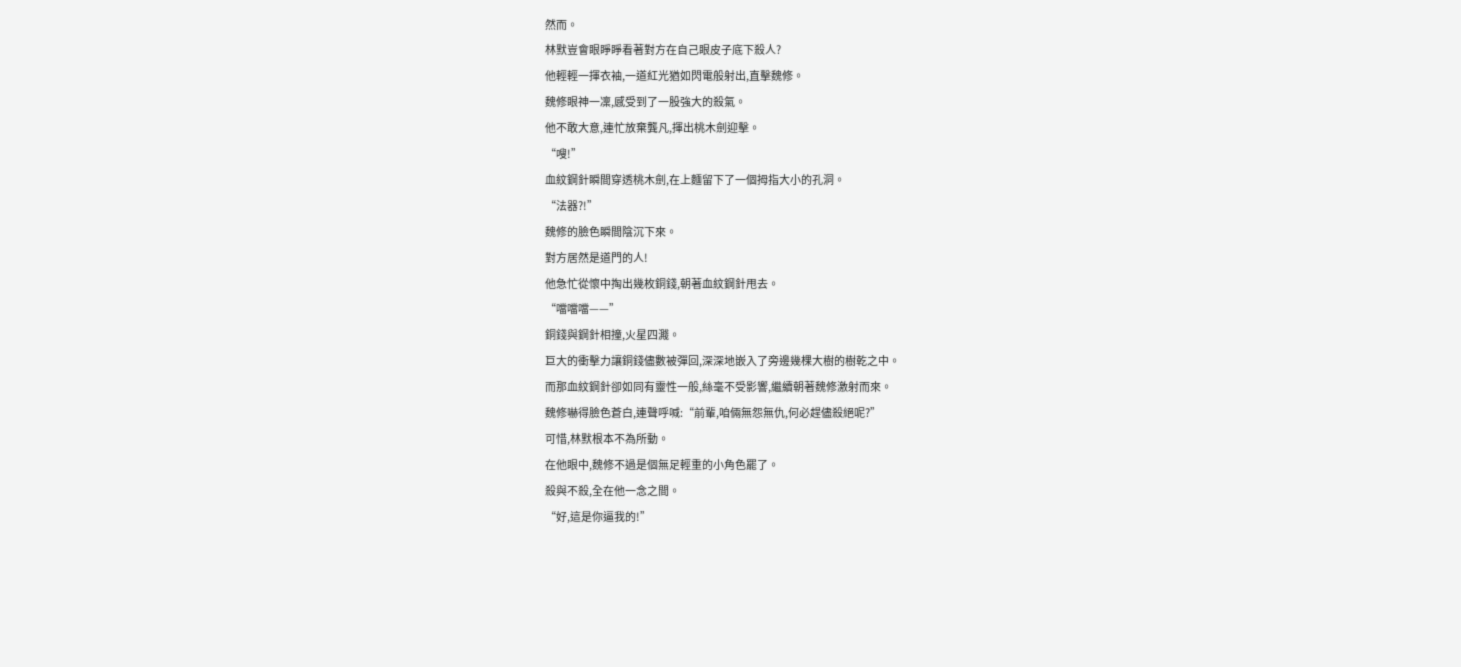然而。
林默豈會眼睜睜看著對方在自己眼皮子底下殺人?
他輕輕一揮衣袖,一道紅光猶如閃電般射出,直擊魏修。
魏修眼神一凜,感受到了一股強大的殺氣。
他不敢大意,連忙放棄龔凡,揮出桃木劍迎擊。
“嗖!”
血紋鋼針瞬間穿透桃木劍,在上麵留下了一個拇指大小的孔洞。
“法器?!”
魏修的臉色瞬間陰沉下來。
對方居然是道門的人!
他急忙從懷中掏出幾枚銅錢,朝著血紋鋼針甩去。
“噹噹噹——”
銅錢與鋼針相撞,火星四濺。
巨大的衝擊力讓銅錢儘數被彈回,深深地嵌入了旁邊幾棵大樹的樹乾之中。
而那血紋鋼針卻如同有靈性一般,絲毫不受影響,繼續朝著魏修激射而來。
魏修嚇得臉色蒼白,連聲呼喊:“前輩,咱倆無怨無仇,何必趕儘殺絕呢?”
可惜,林默根本不為所動。
在他眼中,魏修不過是個無足輕重的小角色罷了。
殺與不殺,全在他一念之間。
“好,這是你逼我的!”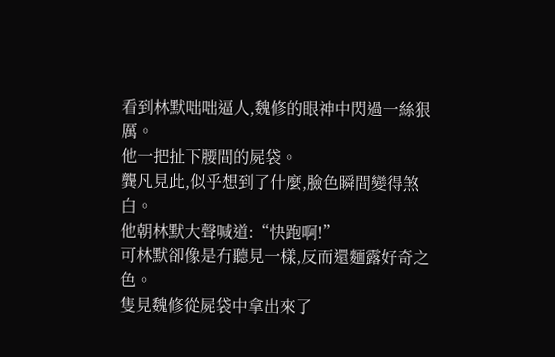看到林默咄咄逼人,魏修的眼神中閃過一絲狠厲。
他一把扯下腰間的屍袋。
龔凡見此,似乎想到了什麼,臉色瞬間變得煞白。
他朝林默大聲喊道:“快跑啊!”
可林默卻像是冇聽見一樣,反而還麵露好奇之色。
隻見魏修從屍袋中拿出來了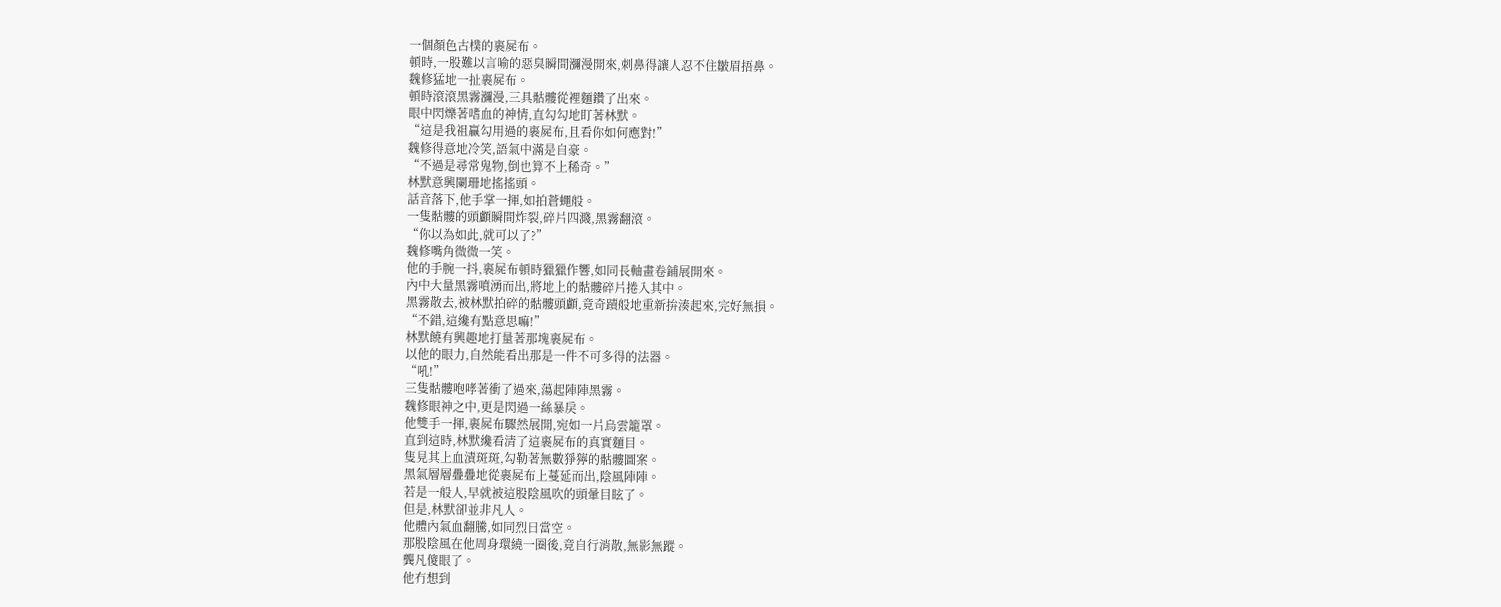一個顏色古樸的裹屍布。
頓時,一股難以言喻的惡臭瞬間瀰漫開來,刺鼻得讓人忍不住皺眉捂鼻。
魏修猛地一扯裹屍布。
頓時滾滾黑霧瀰漫,三具骷髏從裡麵鑽了出來。
眼中閃爍著嗜血的神情,直勾勾地盯著林默。
“這是我祖贏勾用過的裹屍布,且看你如何應對!”
魏修得意地冷笑,語氣中滿是自豪。
“不過是尋常鬼物,倒也算不上稀奇。”
林默意興闌珊地搖搖頭。
話音落下,他手掌一揮,如拍蒼蠅般。
一隻骷髏的頭顱瞬間炸裂,碎片四濺,黑霧翻滾。
“你以為如此,就可以了?”
魏修嘴角微微一笑。
他的手腕一抖,裹屍布頓時獵獵作響,如同長軸畫卷鋪展開來。
內中大量黑霧噴湧而出,將地上的骷髏碎片捲入其中。
黑霧散去,被林默拍碎的骷髏頭顱,竟奇蹟般地重新拚湊起來,完好無損。
“不錯,這纔有點意思嘛!”
林默饒有興趣地打量著那塊裹屍布。
以他的眼力,自然能看出那是一件不可多得的法器。
“吼!”
三隻骷髏咆哮著衝了過來,蕩起陣陣黑霧。
魏修眼神之中,更是閃過一絲暴戾。
他雙手一揮,裹屍布驟然展開,宛如一片烏雲籠罩。
直到這時,林默纔看清了這裹屍布的真實麵目。
隻見其上血漬斑斑,勾勒著無數猙獰的骷髏圖案。
黑氣層層疊疊地從裹屍布上蔓延而出,陰風陣陣。
若是一般人,早就被這股陰風吹的頭暈目眩了。
但是,林默卻並非凡人。
他體內氣血翻騰,如同烈日當空。
那股陰風在他周身環繞一圈後,竟自行消散,無影無蹤。
龔凡傻眼了。
他冇想到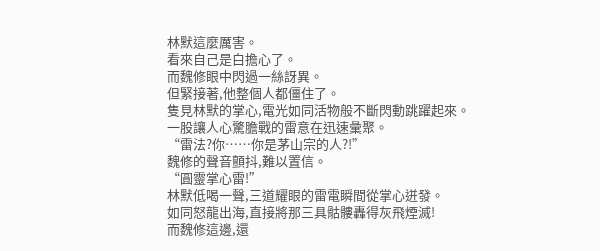林默這麼厲害。
看來自己是白擔心了。
而魏修眼中閃過一絲訝異。
但緊接著,他整個人都僵住了。
隻見林默的掌心,電光如同活物般不斷閃動跳躍起來。
一股讓人心驚膽戰的雷意在迅速彙聚。
“雷法?你……你是茅山宗的人?!”
魏修的聲音顫抖,難以置信。
“圓靈掌心雷!”
林默低喝一聲,三道耀眼的雷電瞬間從掌心迸發。
如同怒龍出海,直接將那三具骷髏轟得灰飛煙滅!
而魏修這邊,還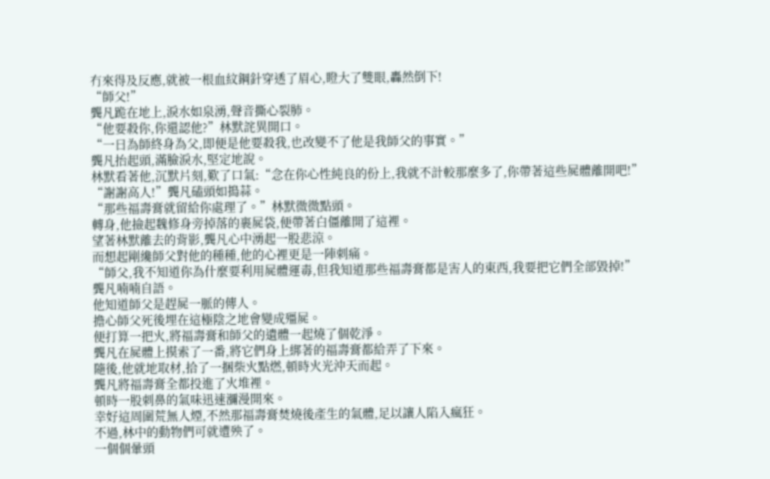冇來得及反應,就被一根血紋鋼針穿透了眉心,瞪大了雙眼,轟然倒下!
“師父!”
龔凡跪在地上,淚水如泉湧,聲音撕心裂肺。
“他要殺你,你還認他?”林默詫異開口。
“一日為師終身為父,即便是他要殺我,也改變不了他是我師父的事實。”
龔凡抬起頭,滿臉淚水,堅定地說。
林默看著他,沉默片刻,歎了口氣:“念在你心性純良的份上,我就不計較那麼多了,你帶著這些屍體離開吧!”
“謝謝高人!”龔凡磕頭如搗蒜。
“那些福壽膏就留給你處理了。”林默微微點頭。
轉身,他撿起魏修身旁掉落的裹屍袋,便帶著白僵離開了這裡。
望著林默離去的背影,龔凡心中湧起一股悲涼。
而想起剛纔師父對他的種種,他的心裡更是一陣刺痛。
“師父,我不知道你為什麼要利用屍體運毒,但我知道那些福壽膏都是害人的東西,我要把它們全部毀掉!”
龔凡喃喃自語。
他知道師父是趕屍一脈的傳人。
擔心師父死後埋在這極陰之地會變成殭屍。
便打算一把火,將福壽膏和師父的遺體一起燒了個乾淨。
龔凡在屍體上摸索了一番,將它們身上綁著的福壽膏都給弄了下來。
隨後,他就地取材,拾了一捆柴火點燃,頓時火光沖天而起。
龔凡將福壽膏全都投進了火堆裡。
頓時一股刺鼻的氣味迅速瀰漫開來。
幸好這周圍荒無人煙,不然那福壽膏焚燒後產生的氣體,足以讓人陷入瘋狂。
不過,林中的動物們可就遭殃了。
一個個暈頭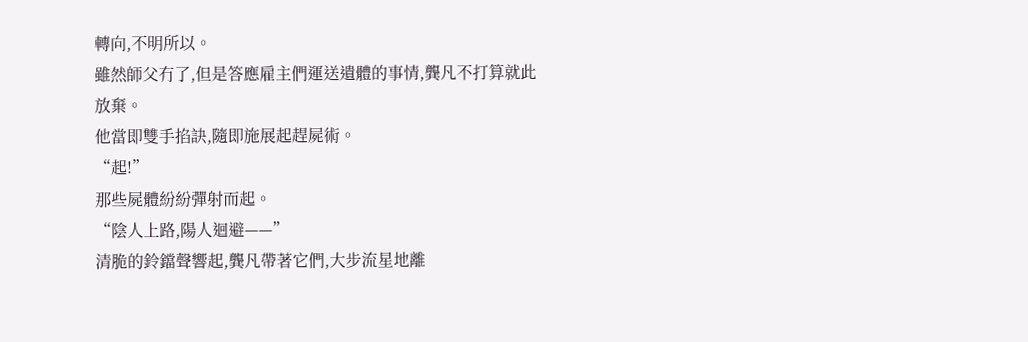轉向,不明所以。
雖然師父冇了,但是答應雇主們運送遺體的事情,龔凡不打算就此放棄。
他當即雙手掐訣,隨即施展起趕屍術。
“起!”
那些屍體紛紛彈射而起。
“陰人上路,陽人迴避——”
清脆的鈴鐺聲響起,龔凡帶著它們,大步流星地離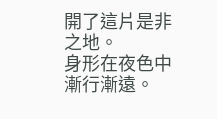開了這片是非之地。
身形在夜色中漸行漸遠。